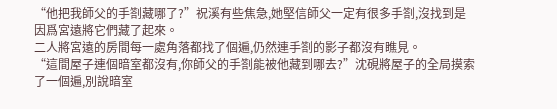“他把我師父的手劄藏哪了?”祝溪有些焦急,她堅信師父一定有很多手劄,沒找到是因爲宮遠將它們藏了起來。
二人將宮遠的房間每一處角落都找了個遍,仍然連手劄的影子都沒有瞧見。
“這間屋子連個暗室都沒有,你師父的手劄能被他藏到哪去?”沈硯將屋子的全局摸索了一個遍,別說暗室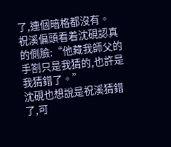了,連個暗格都沒有。
祝溪偏頭看着沈硯認真的側臉:“他藏我師父的手劄只是我猜的,也許是我猜錯了。”
沈硯也想說是祝溪猜錯了,可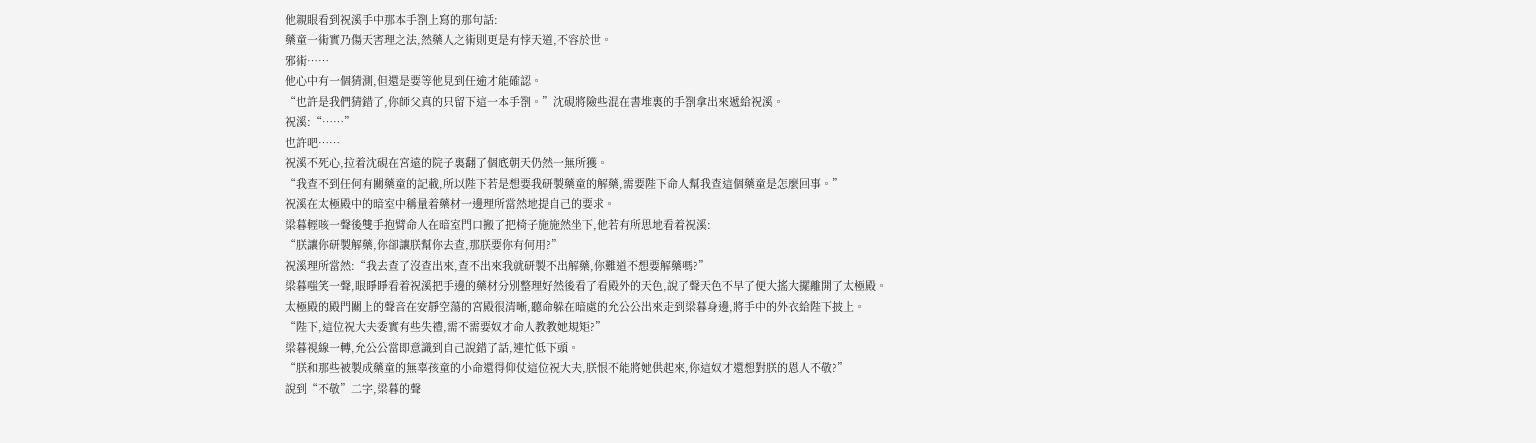他親眼看到祝溪手中那本手劄上寫的那句話:
藥童一術實乃傷天害理之法,然藥人之術則更是有悖天道,不容於世。
邪術……
他心中有一個猜測,但還是要等他見到任逾才能確認。
“也許是我們猜錯了,你師父真的只留下這一本手劄。”沈硯將險些混在書堆裏的手劄拿出來遞給祝溪。
祝溪:“……”
也許吧……
祝溪不死心,拉着沈硯在宮遠的院子裏翻了個底朝天仍然一無所獲。
“我查不到任何有關藥童的記載,所以陛下若是想要我研製藥童的解藥,需要陛下命人幫我查這個藥童是怎麼回事。”
祝溪在太極殿中的暗室中稱量着藥材一邊理所當然地提自己的要求。
梁暮輕咳一聲後雙手抱臂命人在暗室門口搬了把椅子施施然坐下,他若有所思地看着祝溪:
“朕讓你研製解藥,你卻讓朕幫你去查,那朕要你有何用?”
祝溪理所當然:“我去查了沒查出來,查不出來我就研製不出解藥,你難道不想要解藥嗎?”
梁暮嗤笑一聲,眼睜睜看着祝溪把手邊的藥材分別整理好然後看了看殿外的天色,說了聲天色不早了便大搖大擺離開了太極殿。
太極殿的殿門關上的聲音在安靜空蕩的宮殿很清晰,聽命躲在暗處的允公公出來走到梁暮身邊,將手中的外衣給陛下披上。
“陛下,這位祝大夫委實有些失禮,需不需要奴才命人教教她規矩?”
梁暮視線一轉,允公公當即意識到自己說錯了話,連忙低下頭。
“朕和那些被製成藥童的無辜孩童的小命還得仰仗這位祝大夫,朕恨不能將她供起來,你這奴才還想對朕的恩人不敬?”
說到“不敬”二字,梁暮的聲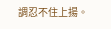調忍不住上揚。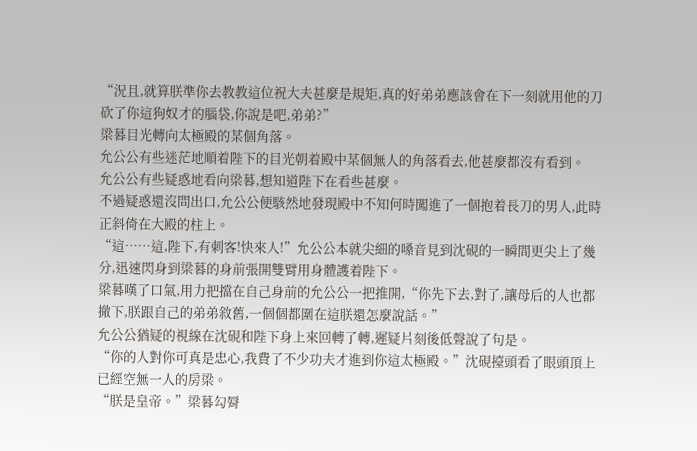“況且,就算朕準你去教教這位祝大夫甚麼是規矩,真的好弟弟應該會在下一刻就用他的刀砍了你這狗奴才的腦袋,你說是吧,弟弟?”
梁暮目光轉向太極殿的某個角落。
允公公有些迷茫地順着陛下的目光朝着殿中某個無人的角落看去,他甚麼都沒有看到。
允公公有些疑惑地看向梁暮,想知道陛下在看些甚麼。
不過疑惑還沒問出口,允公公便駭然地發現殿中不知何時闖進了一個抱着長刀的男人,此時正斜倚在大殿的柱上。
“這……這,陛下,有刺客!快來人!”允公公本就尖細的嗓音見到沈硯的一瞬間更尖上了幾分,迅速閃身到梁暮的身前張開雙臂用身體護着陛下。
梁暮嘆了口氣,用力把擋在自己身前的允公公一把推開,“你先下去,對了,讓母后的人也都撤下,朕跟自己的弟弟敘舊,一個個都圍在這朕還怎麼說話。”
允公公猶疑的視線在沈硯和陛下身上來回轉了轉,遲疑片刻後低聲說了句是。
“你的人對你可真是忠心,我費了不少功夫才進到你這太極殿。”沈硯擡頭看了眼頭頂上已經空無一人的房梁。
“朕是皇帝。”梁暮勾脣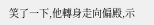笑了一下,他轉身走向偏殿,示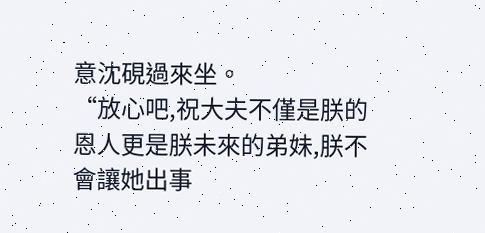意沈硯過來坐。
“放心吧,祝大夫不僅是朕的恩人更是朕未來的弟妹,朕不會讓她出事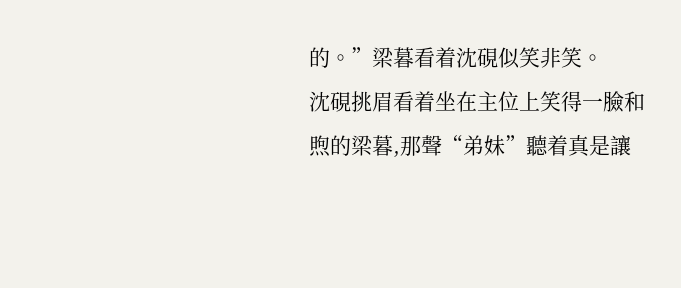的。”梁暮看着沈硯似笑非笑。
沈硯挑眉看着坐在主位上笑得一臉和煦的梁暮,那聲“弟妹”聽着真是讓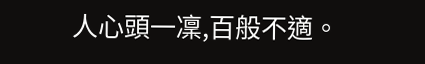人心頭一凜,百般不適。